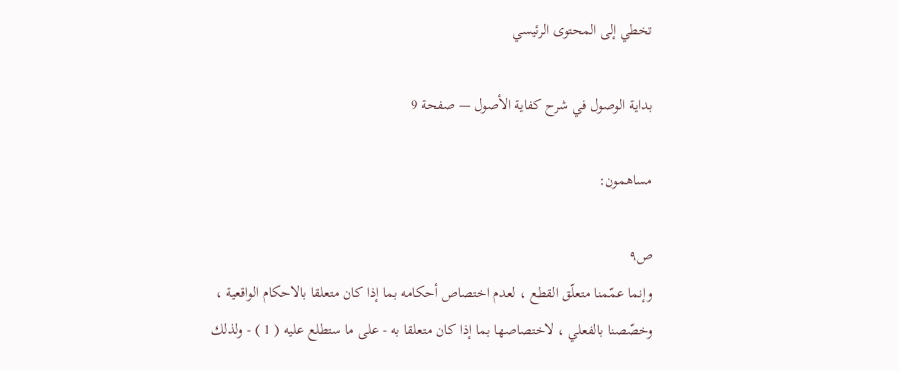تخطي إلى المحتوى الرئيسي

بداية الوصول في شرح كفاية الأصول — صفحة 9

مساهمون:

ص٩
وإنما عمّمنا متعلّق القطع ، لعدم اختصاص أحكامه بما إذا كان متعلقا بالاحكام الواقعية ، وخصّصنا بالفعلي ، لاختصاصها بما إذا كان متعلقا به - على ما ستطلع عليه ( 1 ) - ولذلك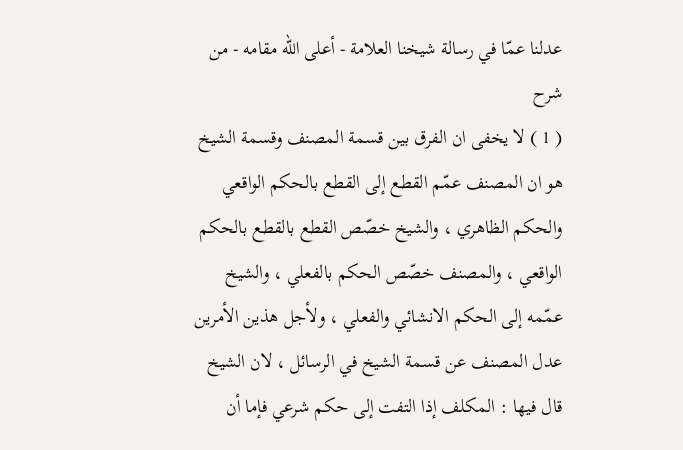عدلنا عمّا في رسالة شيخنا العلامة - أعلى الله مقامه - من
شرح
( 1 ) لا يخفى ان الفرق بين قسمة المصنف وقسمة الشيخ هو ان المصنف عمّم القطع إلى القطع بالحكم الواقعي والحكم الظاهري ، والشيخ خصّص القطع بالقطع بالحكم الواقعي ، والمصنف خصّص الحكم بالفعلي ، والشيخ عمّمه إلى الحكم الانشائي والفعلي ، ولأجل هذين الأمرين عدل المصنف عن قسمة الشيخ في الرسائل ، لان الشيخ قال فيها : المكلف إذا التفت إلى حكم شرعي فإما أن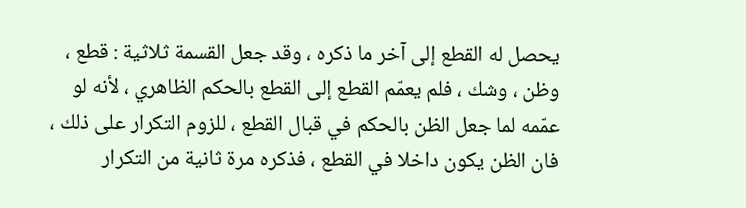يحصل له القطع إلى آخر ما ذكره ، وقد جعل القسمة ثلاثية : قطع ، وظن ، وشك ، فلم يعمّم القطع إلى القطع بالحكم الظاهري ، لأنه لو عمّمه لما جعل الظن بالحكم في قبال القطع ، للزوم التكرار على ذلك ، فان الظن يكون داخلا في القطع ، فذكره مرة ثانية من التكرار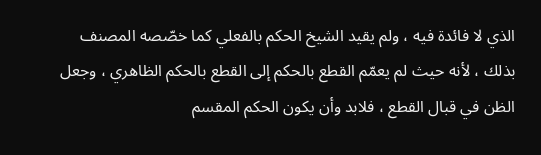الذي لا فائدة فيه ، ولم يقيد الشيخ الحكم بالفعلي كما خصّصه المصنف بذلك ، لأنه حيث لم يعمّم القطع بالحكم إلى القطع بالحكم الظاهري ، وجعل الظن في قبال القطع ، فلابد وأن يكون الحكم المقسم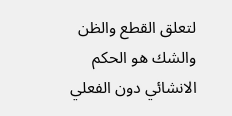لتعلق القطع والظن والشك هو الحكم الانشائي دون الفعلي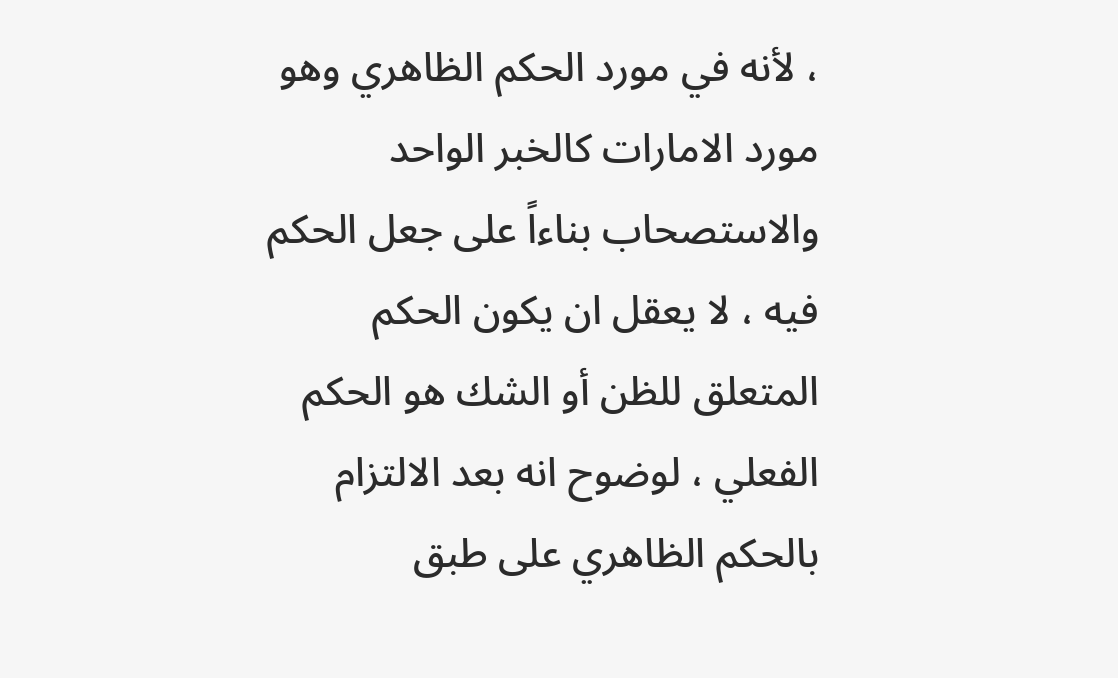، لأنه في مورد الحكم الظاهري وهو مورد الامارات كالخبر الواحد والاستصحاب بناءاً على جعل الحكم فيه ، لا يعقل ان يكون الحكم المتعلق للظن أو الشك هو الحكم الفعلي ، لوضوح انه بعد الالتزام بالحكم الظاهري على طبق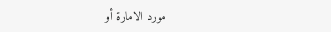مورد الامارة أو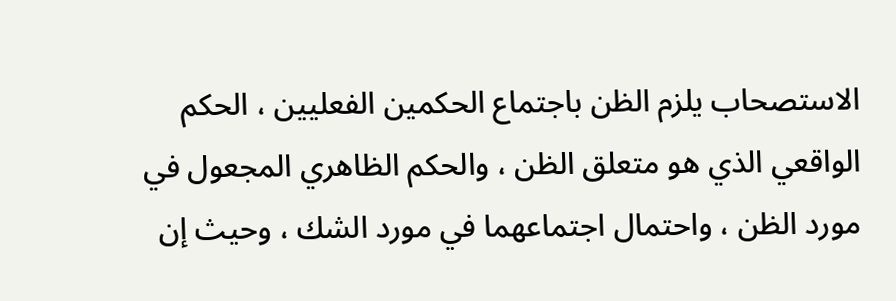الاستصحاب يلزم الظن باجتماع الحكمين الفعليين ، الحكم الواقعي الذي هو متعلق الظن ، والحكم الظاهري المجعول في مورد الظن ، واحتمال اجتماعهما في مورد الشك ، وحيث إن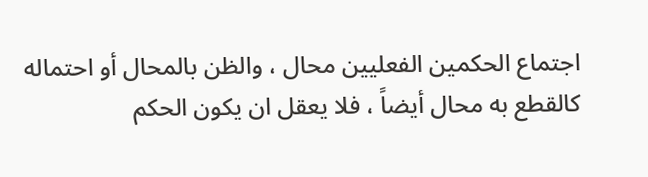اجتماع الحكمين الفعليين محال ، والظن بالمحال أو احتماله كالقطع به محال أيضاً ، فلا يعقل ان يكون الحكم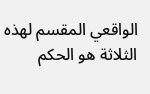الواقعي المقسم لهذه الثلاثة هو الحكم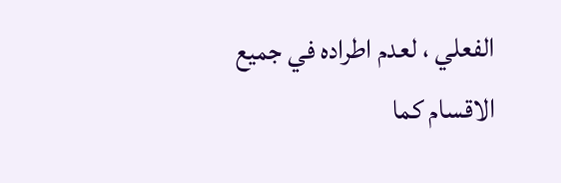الفعلي ، لعدم اطراده في جميع الاقسام كما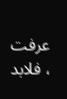عرفت ، فلابد